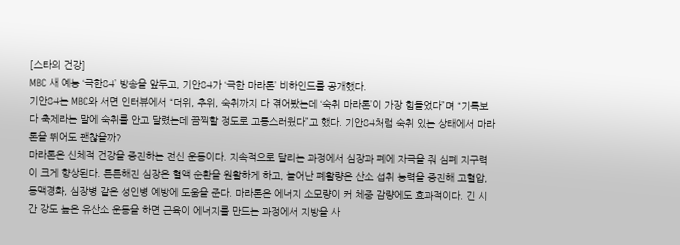[스타의 건강]
MBC 새 예능 ‘극한84’ 방송을 앞두고, 기안84가 ‘극한 마라톤’ 비하인드를 공개했다.
기안84는 MBC와 서면 인터뷰에서 “더위, 추위, 숙취까지 다 겪어봤는데 ‘숙취 마라톤’이 가장 힘들었다”며 “기록보다 축제라는 말에 숙취를 안고 달렸는데 끔찍할 정도로 고통스러웠다”고 했다. 기안84처럼 숙취 있는 상태에서 마라톤을 뛰어도 괜찮을까?
마라톤은 신체적 건강을 증진하는 전신 운동이다. 지속적으로 달리는 과정에서 심장과 폐에 자극을 줘 심폐 지구력이 크게 향상된다. 튼튼해진 심장은 혈액 순환을 원활하게 하고, 늘어난 폐활량은 산소 섭취 능력을 증진해 고혈압, 동맥경화, 심장병 같은 성인병 예방에 도움을 준다. 마라톤은 에너지 소모량이 커 체중 감량에도 효과적이다. 긴 시간 강도 높은 유산소 운동을 하면 근육이 에너지를 만드는 과정에서 지방을 사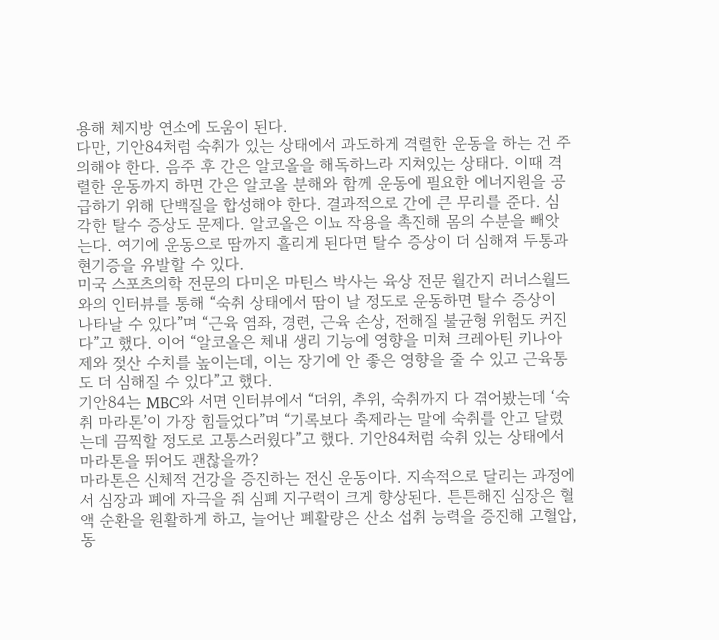용해 체지방 연소에 도움이 된다.
다만, 기안84처럼 숙취가 있는 상태에서 과도하게 격렬한 운동을 하는 건 주의해야 한다. 음주 후 간은 알코올을 해독하느라 지쳐있는 상태다. 이때 격렬한 운동까지 하면 간은 알코올 분해와 함께 운동에 필요한 에너지원을 공급하기 위해 단백질을 합성해야 한다. 결과적으로 간에 큰 무리를 준다. 심각한 탈수 증상도 문제다. 알코올은 이뇨 작용을 촉진해 몸의 수분을 빼앗는다. 여기에 운동으로 땀까지 흘리게 된다면 탈수 증상이 더 심해져 두통과 현기증을 유발할 수 있다.
미국 스포츠의학 전문의 다미온 마틴스 박사는 육상 전문 월간지 러너스월드와의 인터뷰를 통해 “숙취 상태에서 땀이 날 정도로 운동하면 탈수 증상이 나타날 수 있다”며 “근육 염좌, 경련, 근육 손상, 전해질 불균형 위험도 커진다”고 했다. 이어 “알코올은 체내 생리 기능에 영향을 미쳐 크레아틴 키나아제와 젖산 수치를 높이는데, 이는 장기에 안 좋은 영향을 줄 수 있고 근육통도 더 심해질 수 있다”고 했다.
기안84는 MBC와 서면 인터뷰에서 “더위, 추위, 숙취까지 다 겪어봤는데 ‘숙취 마라톤’이 가장 힘들었다”며 “기록보다 축제라는 말에 숙취를 안고 달렸는데 끔찍할 정도로 고통스러웠다”고 했다. 기안84처럼 숙취 있는 상태에서 마라톤을 뛰어도 괜찮을까?
마라톤은 신체적 건강을 증진하는 전신 운동이다. 지속적으로 달리는 과정에서 심장과 폐에 자극을 줘 심폐 지구력이 크게 향상된다. 튼튼해진 심장은 혈액 순환을 원활하게 하고, 늘어난 폐활량은 산소 섭취 능력을 증진해 고혈압, 동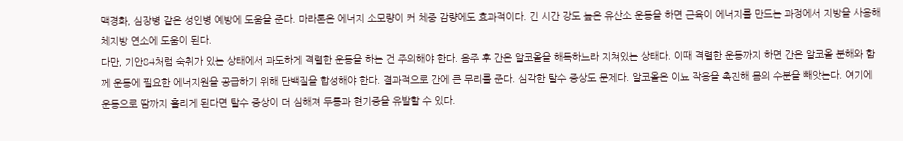맥경화, 심장병 같은 성인병 예방에 도움을 준다. 마라톤은 에너지 소모량이 커 체중 감량에도 효과적이다. 긴 시간 강도 높은 유산소 운동을 하면 근육이 에너지를 만드는 과정에서 지방을 사용해 체지방 연소에 도움이 된다.
다만, 기안84처럼 숙취가 있는 상태에서 과도하게 격렬한 운동을 하는 건 주의해야 한다. 음주 후 간은 알코올을 해독하느라 지쳐있는 상태다. 이때 격렬한 운동까지 하면 간은 알코올 분해와 함께 운동에 필요한 에너지원을 공급하기 위해 단백질을 합성해야 한다. 결과적으로 간에 큰 무리를 준다. 심각한 탈수 증상도 문제다. 알코올은 이뇨 작용을 촉진해 몸의 수분을 빼앗는다. 여기에 운동으로 땀까지 흘리게 된다면 탈수 증상이 더 심해져 두통과 현기증을 유발할 수 있다.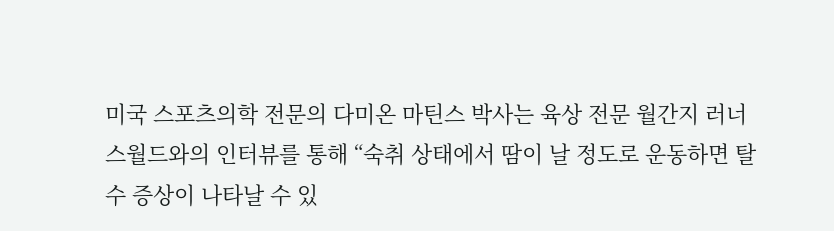미국 스포츠의학 전문의 다미온 마틴스 박사는 육상 전문 월간지 러너스월드와의 인터뷰를 통해 “숙취 상태에서 땀이 날 정도로 운동하면 탈수 증상이 나타날 수 있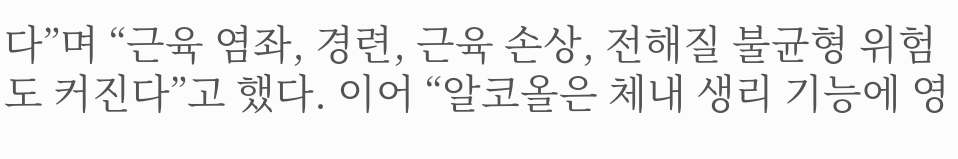다”며 “근육 염좌, 경련, 근육 손상, 전해질 불균형 위험도 커진다”고 했다. 이어 “알코올은 체내 생리 기능에 영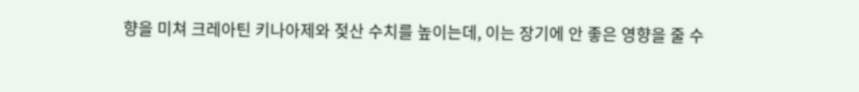향을 미쳐 크레아틴 키나아제와 젖산 수치를 높이는데, 이는 장기에 안 좋은 영향을 줄 수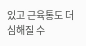있고 근육통도 더 심해질 수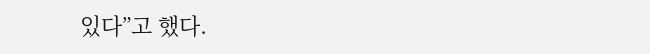있다”고 했다.